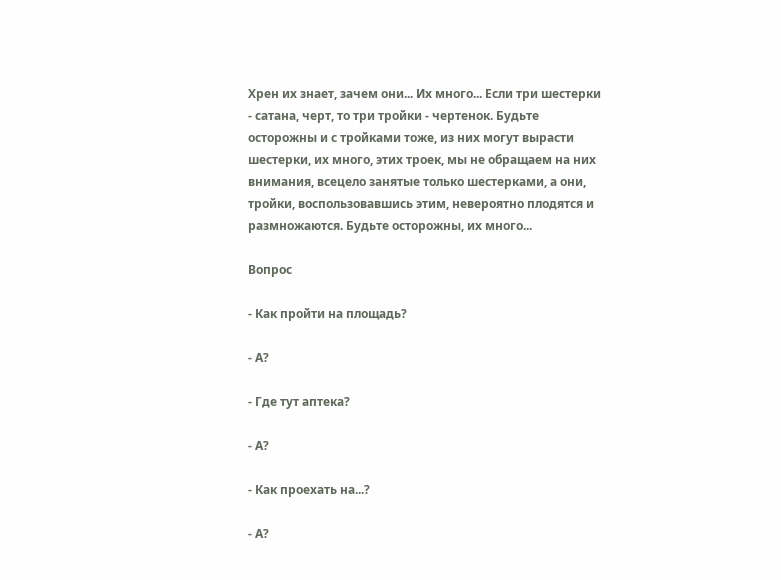Хрен их знает, зачем они... Их много... Если три шестерки - сатана, черт, то три тройки - чертенок. Будьте осторожны и с тройками тоже, из них могут вырасти шестерки, их много, этих троек, мы не обращаем на них внимания, всецело занятые только шестерками, а они, тройки, воспользовавшись этим, невероятно плодятся и размножаются. Будьте осторожны, их много...

Вопрос

- Как пройти на площадь?

- А?

- Где тут аптека?

- А?

- Как проехать на...?

- А?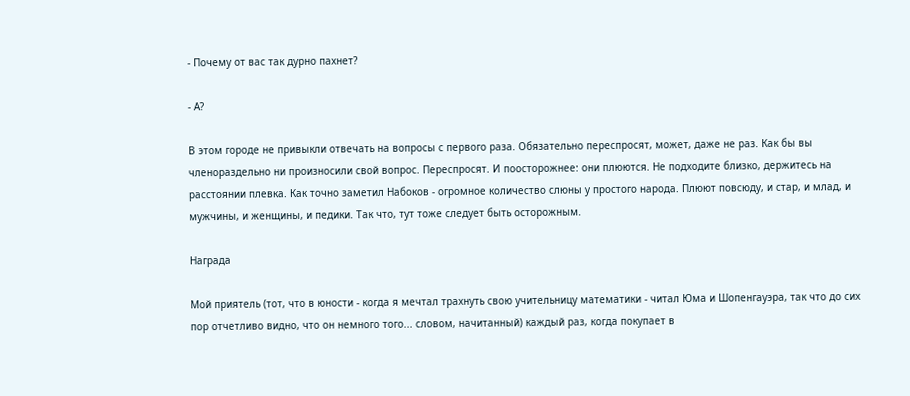- Почему от вас так дурно пахнет?

- А?

В этом городе не привыкли отвечать на вопросы с первого раза. Обязательно переспросят, может, даже не раз. Как бы вы членораздельно ни произносили свой вопрос. Переспросят. И поосторожнее: они плюются. Не подходите близко, держитесь на расстоянии плевка. Как точно заметил Набоков - огромное количество слюны у простого народа. Плюют повсюду, и стар, и млад, и мужчины, и женщины, и педики. Так что, тут тоже следует быть осторожным.

Награда

Мой приятель (тот, что в юности - когда я мечтал трахнуть свою учительницу математики - читал Юма и Шопенгауэра, так что до сих пор отчетливо видно, что он немного того... словом, начитанный) каждый раз, когда покупает в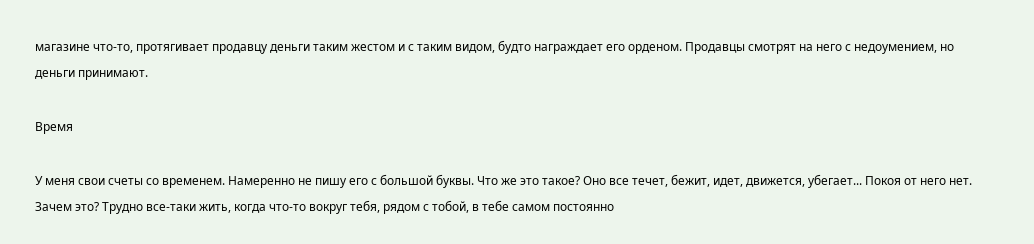магазине что-то, протягивает продавцу деньги таким жестом и с таким видом, будто награждает его орденом. Продавцы смотрят на него с недоумением, но деньги принимают.

Время

У меня свои счеты со временем. Намеренно не пишу его с большой буквы. Что же это такое? Оно все течет, бежит, идет, движется, убегает... Покоя от него нет. Зачем это? Трудно все-таки жить, когда что-то вокруг тебя, рядом с тобой, в тебе самом постоянно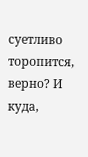суетливо торопится, верно? И куда,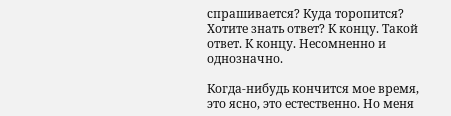спрашивается? Куда торопится? Хотите знать ответ? К концу. Такой ответ. К концу. Несомненно и однозначно.

Когда-нибудь кончится мое время, это ясно, это естественно. Но меня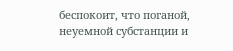беспокоит, что поганой, неуемной субстанции и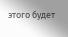этого будет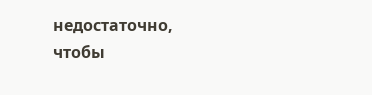недостаточно, чтобы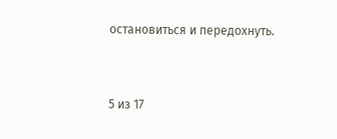остановиться и передохнуть.



5 из 17